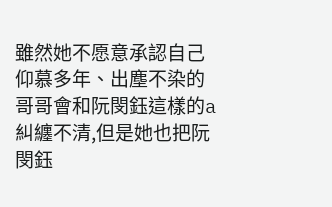雖然她不愿意承認自己仰慕多年、出塵不染的哥哥會和阮閔鈺這樣的a糾纏不清,但是她也把阮閔鈺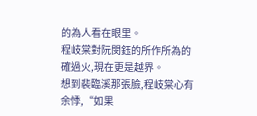的為人看在眼里。
程岐棠對阮閔鈺的所作所為的確過火,現在更是越界。
想到裴臨溪那張臉,程岐棠心有余悸,“如果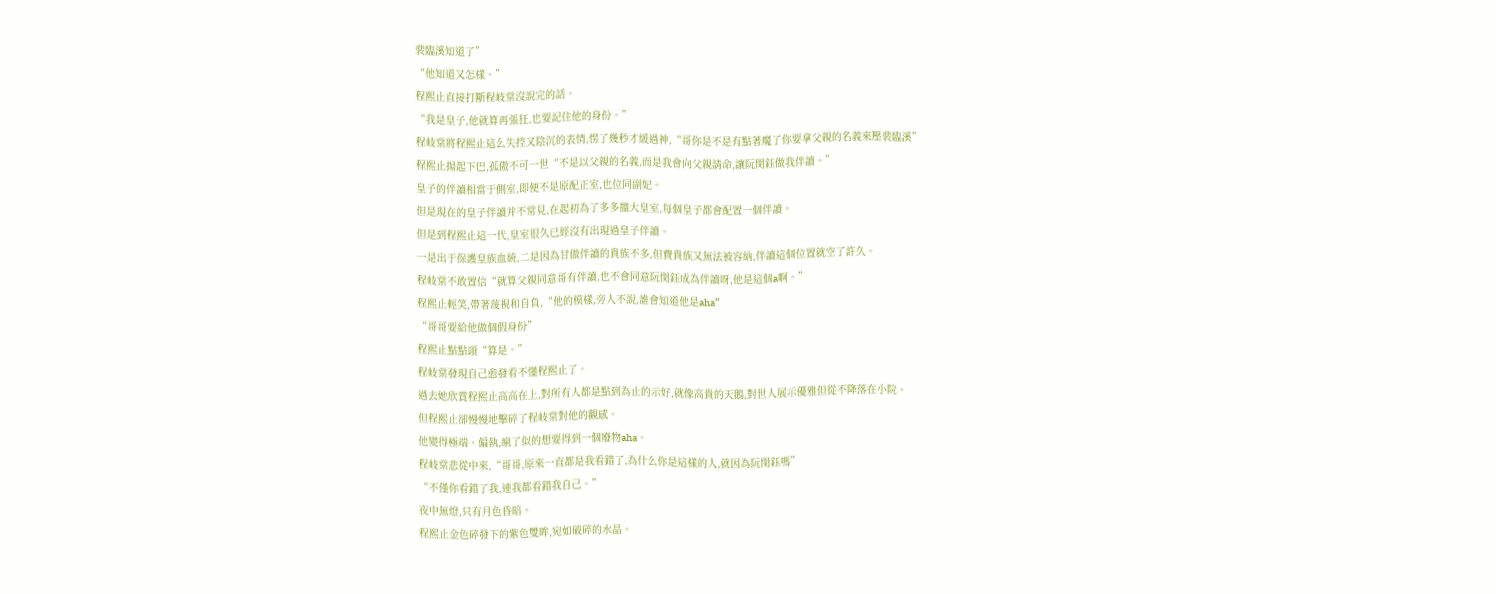裴臨溪知道了”
“他知道又怎樣。”
程熙止直接打斷程岐棠沒說完的話。
“我是皇子,他就算再張狂,也要記住他的身份。”
程岐棠將程熙止這么失控又陰沉的表情,愣了幾秒才緩過神,“哥你是不是有點著魔了你要拿父親的名義來壓裴臨溪”
程熙止揚起下巴,孤傲不可一世“不是以父親的名義,而是我會向父親請命,讓阮閔鈺做我伴讀。”
皇子的伴讀相當于側室,即便不是原配正室,也位同副妃。
但是現在的皇子伴讀并不常見,在起初為了多多擴大皇室,每個皇子都會配置一個伴讀。
但是到程熙止這一代,皇室很久已經沒有出現過皇子伴讀。
一是出于保護皇族血統,二是因為甘做伴讀的貴族不多,但費貴族又無法被容納,伴讀這個位置就空了許久。
程岐棠不敢置信“就算父親同意哥有伴讀,也不會同意阮閔鈺成為伴讀呀,他是這個a啊。”
程熙止輕笑,帶著蔑視和自負,“他的模樣,旁人不說,誰會知道他是aha”
“哥哥要給他做個假身份”
程熙止點點頭“算是。”
程岐棠發現自己愈發看不懂程熙止了。
過去她欣賞程熙止高高在上,對所有人都是點到為止的示好,就像高貴的天鵝,對世人展示優雅但從不降落在小院。
但程熙止卻慢慢地擊碎了程岐棠對他的觀感。
他變得極端、偏執,瘋了似的想要得到一個廢物aha。
程岐棠悲從中來,“哥哥,原來一直都是我看錯了,為什么你是這樣的人,就因為阮閔鈺嗎”
“不僅你看錯了我,連我都看錯我自己。”
夜中無燈,只有月色昏暗。
程熙止金色碎發下的紫色雙眸,宛如破碎的水晶。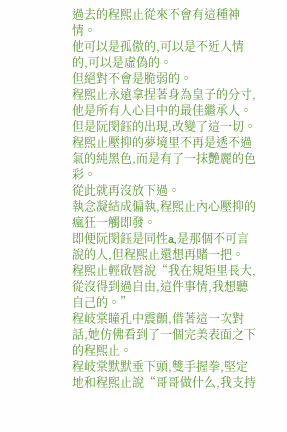過去的程熙止從來不會有這種神情。
他可以是孤傲的,可以是不近人情的,可以是虛偽的。
但絕對不會是脆弱的。
程熙止永遠拿捏著身為皇子的分寸,他是所有人心目中的最佳繼承人。
但是阮閔鈺的出現,改變了這一切。
程熙止壓抑的夢境里不再是透不過氣的純黑色,而是有了一抹艷麗的色彩。
從此就再沒放下過。
執念凝結成偏執,程熙止內心壓抑的瘋狂一觸即發。
即便阮閔鈺是同性a,是那個不可言說的人,但程熙止還想再賭一把。
程熙止輕啟唇說“我在規矩里長大,從沒得到過自由,這件事情,我想聽自己的。”
程岐棠瞳孔中震顫,借著這一次對話,她仿佛看到了一個完美表面之下的程熙止。
程岐棠默默垂下頭,雙手握拳,堅定地和程熙止說“哥哥做什么,我支持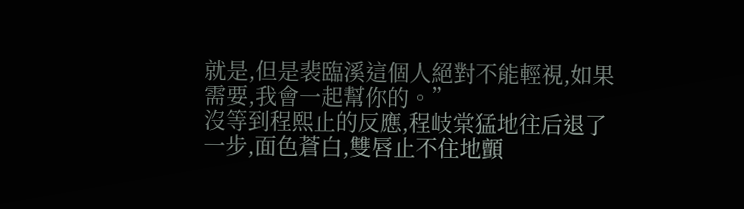就是,但是裴臨溪這個人絕對不能輕視,如果需要,我會一起幫你的。”
沒等到程熙止的反應,程岐棠猛地往后退了一步,面色蒼白,雙唇止不住地顫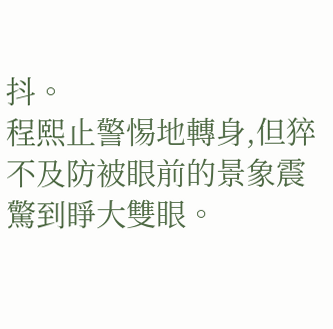抖。
程熙止警惕地轉身,但猝不及防被眼前的景象震驚到睜大雙眼。